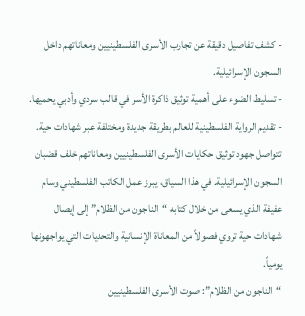- كشف تفاصيل دقيقة عن تجارب الأسرى الفلسطينيين ومعاناتهم داخل السجون الإسرائيلية.
- تسليط الضوء على أهمية توثيق ذاكرة الأسر في قالب سردي وأدبي يحميها.
- تقديم الرواية الفلسطينية للعالم بطريقة جديدة ومختلفة عبر شهادات حية.
تتواصل جهود توثيق حكايات الأسرى الفلسطينيين ومعاناتهم خلف قضبان السجون الإسرائيلية. في هذا السياق، يبرز عمل الكاتب الفلسطيني وسام عفيفة الذي يسعى من خلال كتابه “الناجون من الظلام” إلى إيصال شهادات حية تروي فصولاً من المعاناة الإنسانية والتحديات التي يواجهونها يومياً.
“الناجون من الظلام”: صوت الأسرى الفلسطينيين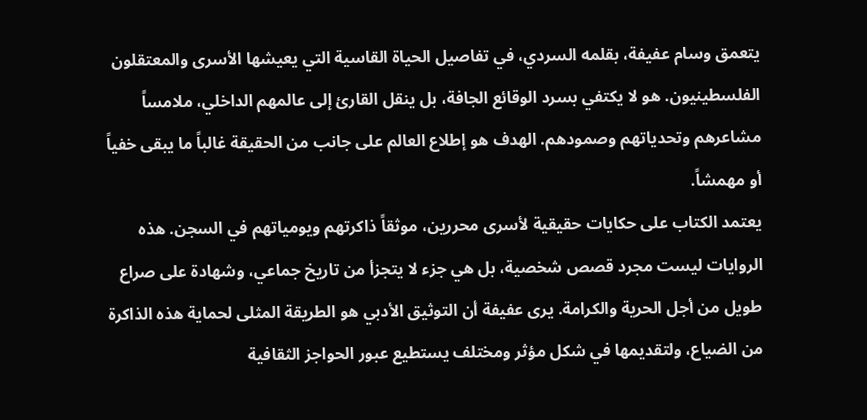يتعمق وسام عفيفة، بقلمه السردي، في تفاصيل الحياة القاسية التي يعيشها الأسرى والمعتقلون الفلسطينيون. هو لا يكتفي بسرد الوقائع الجافة، بل ينقل القارئ إلى عالمهم الداخلي، ملامساً مشاعرهم وتحدياتهم وصمودهم. الهدف هو إطلاع العالم على جانب من الحقيقة غالباً ما يبقى خفياً أو مهمشاً.
يعتمد الكتاب على حكايات حقيقية لأسرى محررين، موثقاً ذاكرتهم ويومياتهم في السجن. هذه الروايات ليست مجرد قصص شخصية، بل هي جزء لا يتجزأ من تاريخ جماعي، وشهادة على صراع طويل من أجل الحرية والكرامة. يرى عفيفة أن التوثيق الأدبي هو الطريقة المثلى لحماية هذه الذاكرة من الضياع، ولتقديمها في شكل مؤثر ومختلف يستطيع عبور الحواجز الثقافية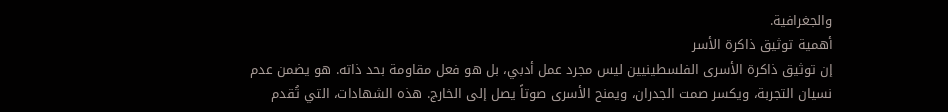والجغرافية.
أهمية توثيق ذاكرة الأسر
إن توثيق ذاكرة الأسرى الفلسطينيين ليس مجرد عمل أدبي، بل هو فعل مقاومة بحد ذاته. هو يضمن عدم نسيان التجربة، ويكسر صمت الجدران، ويمنح الأسرى صوتاً يصل إلى الخارج. هذه الشهادات، التي تُقدم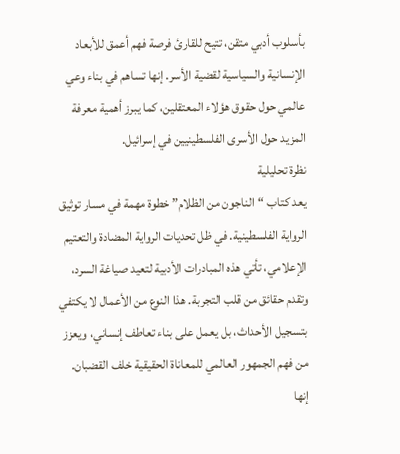بأسلوب أدبي متقن، تتيح للقارئ فرصة فهم أعمق للأبعاد الإنسانية والسياسية لقضية الأسر. إنها تساهم في بناء وعي عالمي حول حقوق هؤلاء المعتقلين، كما يبرز أهمية معرفة المزيد حول الأسرى الفلسطينيين في إسرائيل.
نظرة تحليلية
يعد كتاب “الناجون من الظلام” خطوة مهمة في مسار توثيق الرواية الفلسطينية. في ظل تحديات الرواية المضادة والتعتيم الإعلامي، تأتي هذه المبادرات الأدبية لتعيد صياغة السرد، وتقدم حقائق من قلب التجربة. هذا النوع من الأعمال لا يكتفي بتسجيل الأحداث، بل يعمل على بناء تعاطف إنساني، ويعزز من فهم الجمهور العالمي للمعاناة الحقيقية خلف القضبان. إنها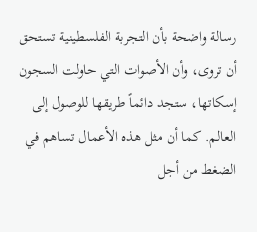رسالة واضحة بأن التجربة الفلسطينية تستحق أن تروى، وأن الأصوات التي حاولت السجون إسكاتها، ستجد دائماً طريقها للوصول إلى العالم. كما أن مثل هذه الأعمال تساهم في الضغط من أجل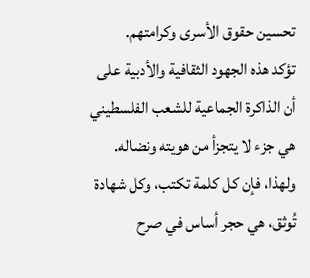تحسين حقوق الأسرى وكرامتهم.
تؤكد هذه الجهود الثقافية والأدبية على أن الذاكرة الجماعية للشعب الفلسطيني هي جزء لا يتجزأ من هويته ونضاله. ولهذا، فإن كل كلمة تكتب، وكل شهادة تُوثق، هي حجر أساس في صرح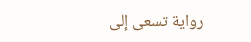رواية تسعى إلى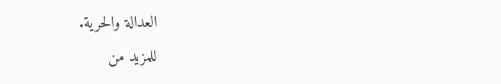العدالة والحرية.
للمزيد من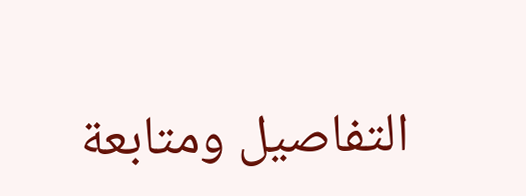التفاصيل ومتابعة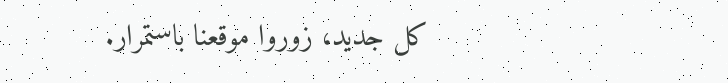كل جديد، زوروا موقعنا باستمرار.